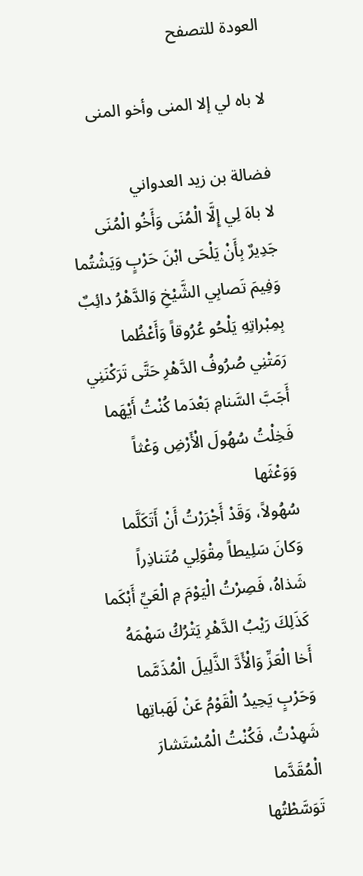العودة للتصفح

لا باه لي إلا المنى وأخو المنى

فضالة بن زيد العدواني
لا باهَ لِي إِلَّا الْمُنَى وَأَخُو الْمُنَى
جَدِيرٌ بِأَنْ يَلْحَى ابْنَ حَرْبٍ وَيَشْتُما
وَفِيمَ تَصابِي الشَّيْخِ وَالدَّهْرُ دائِبٌ
بِمِبْراتِهِ يَلْحُو عُرُوقاً وَأَعْظُما
رَمَتْنِي صُرُوفُ الدَّهْرِ حَتَّى تَرَكْنَنِي
أَجَبَّ السَّنامِ بَعْدَما كُنْتُ أَيْهَما
فَخِلْتُ سُهُولَ الْأَرْضِ وَعْثاً وَوَعْثَها
سُهُولاً، وَقَدْ أَجْرَرْتُ أَنْ أَتَكَلَّما
وَكانَ سَلِيطاً مِقْوَلِي مُتَناذِراً
شَذاهُ، فَصِرْتُ الْيَوْمَ مِ الْعَيِّ أَبْكَما
كَذَلِكَ رَيْبُ الدَّهْرِ يَتْرُكُ سَهْمَهُ
أَخا الْعَزِّ وَالْأَدَّ الذَّلِيلَ الْمُذَمَّما
وَحَرْبٍ يَحِيدُ الْقَوْمُ عَنْ لَهَباتِها
شَهِدْتُ، فَكُنْتُ الْمُسْتَشارَ الْمُقَدَّما
تَوَسَّطْتُها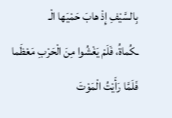بِالسَّيْفِ إِذْ هابَ حَمْيَها الْـ
ـكُماةُ، فَلَمْ يَغْشُوا مِنَ الْحَرْبِ مَعْظَما
فَلَمَّا رَأَيْتُ الْمَوْتَ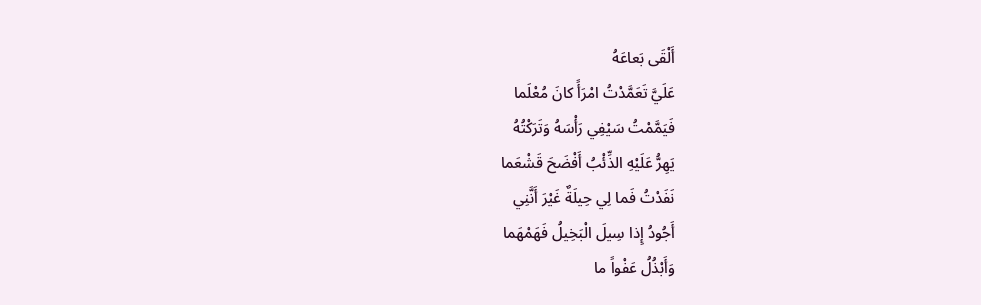أَلْقَى بَعاعَهُ
عَلَيَّ تَعَمَّدْتُ امْرَأً كانَ مُعْلَما
فَيَمَّمْتُ سَيْفِي رَأْسَهُ وَتَرَكْتُهُ
يَهِرُّ عَلَيْهِ الذِّئْبُ أَفْضَحَ قَشْعَما
نَفَدْتُ فَما لِي حِيلَةٌ غَيْرَ أَنَّنِي
أَجُودُ إِذا سِيلَ الْبَخِيلُ فَهَمْهَما
وَأَبْذُلُ عَفْواً ما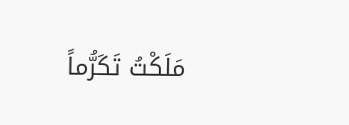مَلَكْتُ تَكَرُّماً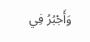وَأَجْبُرُ فِي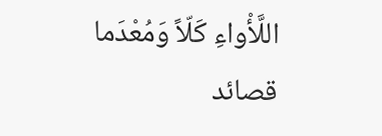اللَّأْواءِ كَلّاً وَمُعْدَما
قصائد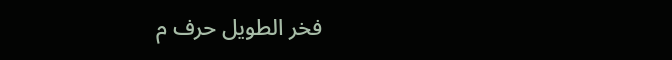فخر الطويل حرف م